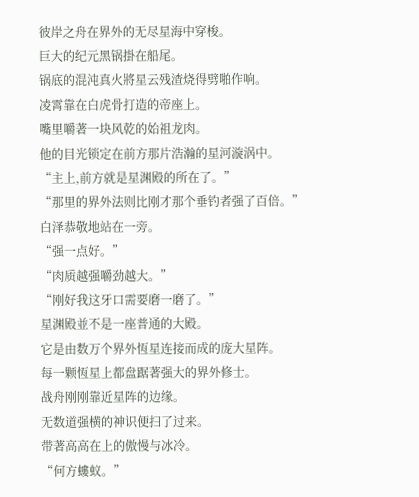彼岸之舟在界外的无尽星海中穿梭。
巨大的纪元黑锅掛在船尾。
锅底的混沌真火將星云残渣烧得劈啪作响。
凌霄靠在白虎骨打造的帝座上。
嘴里嚼著一块风乾的始祖龙肉。
他的目光锁定在前方那片浩瀚的星河漩涡中。
“主上,前方就是星渊殿的所在了。”
“那里的界外法则比刚才那个垂钓者强了百倍。”
白泽恭敬地站在一旁。
“强一点好。”
“肉质越强嚼劲越大。”
“刚好我这牙口需要磨一磨了。”
星渊殿並不是一座普通的大殿。
它是由数万个界外恆星连接而成的庞大星阵。
每一颗恆星上都盘踞著强大的界外修士。
战舟刚刚靠近星阵的边缘。
无数道强横的神识便扫了过来。
带著高高在上的傲慢与冰冷。
“何方螻蚁。”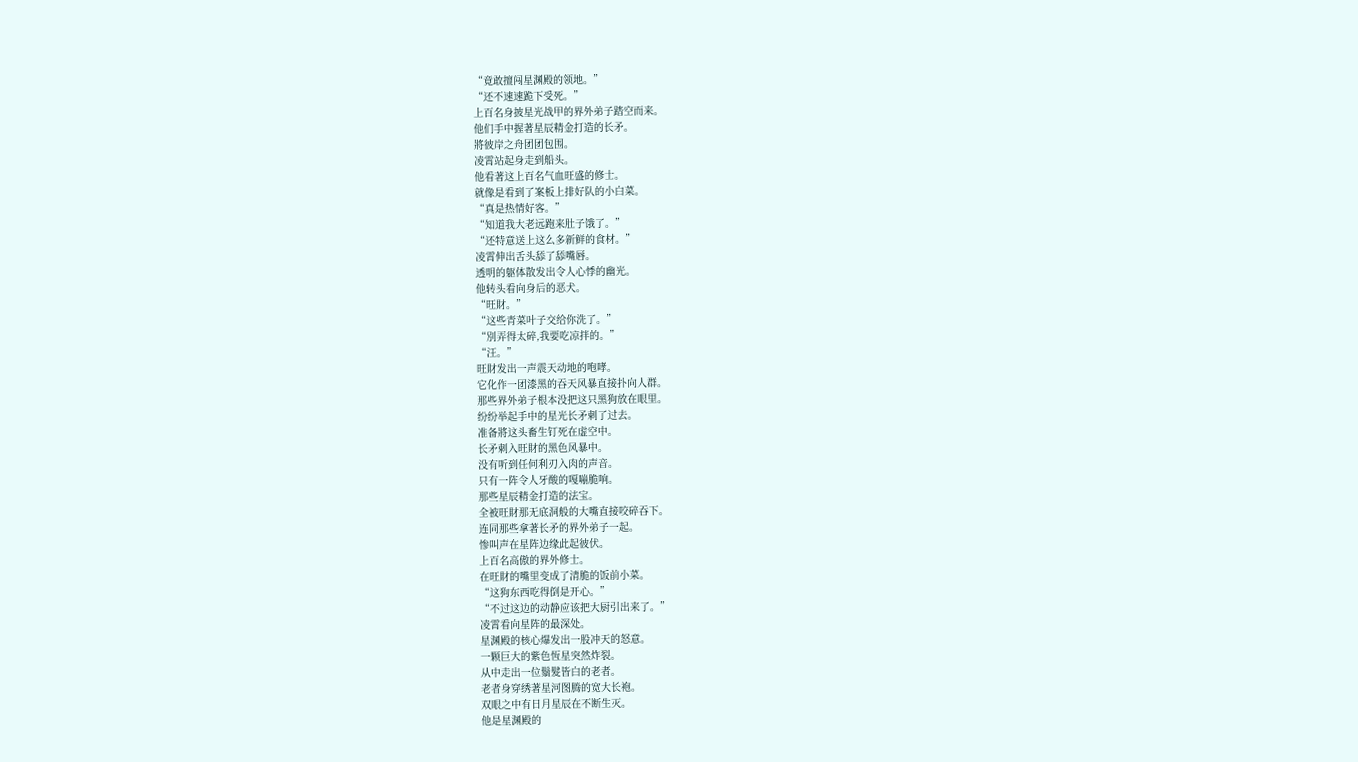“竟敢擅闯星渊殿的领地。”
“还不速速跪下受死。”
上百名身披星光战甲的界外弟子踏空而来。
他们手中握著星辰精金打造的长矛。
將彼岸之舟团团包围。
凌霄站起身走到船头。
他看著这上百名气血旺盛的修士。
就像是看到了案板上排好队的小白菜。
“真是热情好客。”
“知道我大老远跑来肚子饿了。”
“还特意送上这么多新鲜的食材。”
凌霄伸出舌头舔了舔嘴唇。
透明的躯体散发出令人心悸的幽光。
他转头看向身后的恶犬。
“旺財。”
“这些青菜叶子交给你洗了。”
“別弄得太碎,我要吃凉拌的。”
“汪。”
旺財发出一声震天动地的咆哮。
它化作一团漆黑的吞天风暴直接扑向人群。
那些界外弟子根本没把这只黑狗放在眼里。
纷纷举起手中的星光长矛刺了过去。
准备將这头畜生钉死在虚空中。
长矛刺入旺財的黑色风暴中。
没有听到任何利刃入肉的声音。
只有一阵令人牙酸的嘎嘣脆响。
那些星辰精金打造的法宝。
全被旺財那无底洞般的大嘴直接咬碎吞下。
连同那些拿著长矛的界外弟子一起。
惨叫声在星阵边缘此起彼伏。
上百名高傲的界外修士。
在旺財的嘴里变成了清脆的饭前小菜。
“这狗东西吃得倒是开心。”
“不过这边的动静应该把大厨引出来了。”
凌霄看向星阵的最深处。
星渊殿的核心爆发出一股冲天的怒意。
一颗巨大的紫色恆星突然炸裂。
从中走出一位鬚髮皆白的老者。
老者身穿绣著星河图腾的宽大长袍。
双眼之中有日月星辰在不断生灭。
他是星渊殿的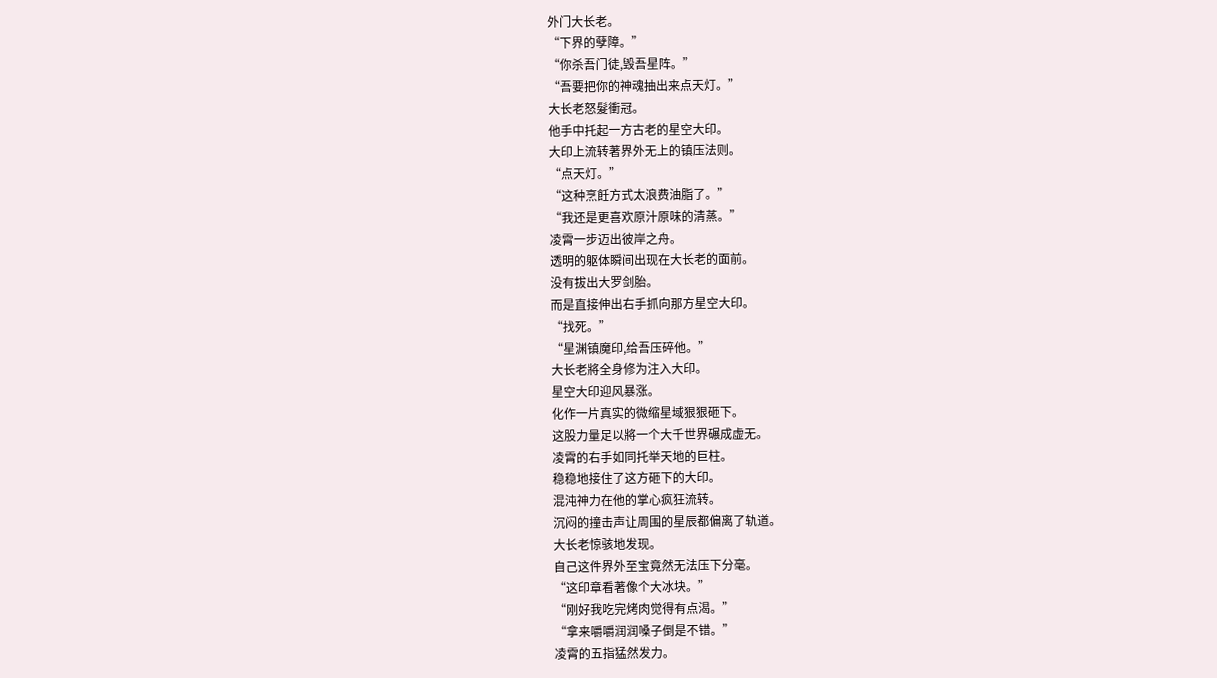外门大长老。
“下界的孽障。”
“你杀吾门徒,毁吾星阵。”
“吾要把你的神魂抽出来点天灯。”
大长老怒髮衝冠。
他手中托起一方古老的星空大印。
大印上流转著界外无上的镇压法则。
“点天灯。”
“这种烹飪方式太浪费油脂了。”
“我还是更喜欢原汁原味的清蒸。”
凌霄一步迈出彼岸之舟。
透明的躯体瞬间出现在大长老的面前。
没有拔出大罗剑胎。
而是直接伸出右手抓向那方星空大印。
“找死。”
“星渊镇魔印,给吾压碎他。”
大长老將全身修为注入大印。
星空大印迎风暴涨。
化作一片真实的微缩星域狠狠砸下。
这股力量足以將一个大千世界碾成虚无。
凌霄的右手如同托举天地的巨柱。
稳稳地接住了这方砸下的大印。
混沌神力在他的掌心疯狂流转。
沉闷的撞击声让周围的星辰都偏离了轨道。
大长老惊骇地发现。
自己这件界外至宝竟然无法压下分毫。
“这印章看著像个大冰块。”
“刚好我吃完烤肉觉得有点渴。”
“拿来嚼嚼润润嗓子倒是不错。”
凌霄的五指猛然发力。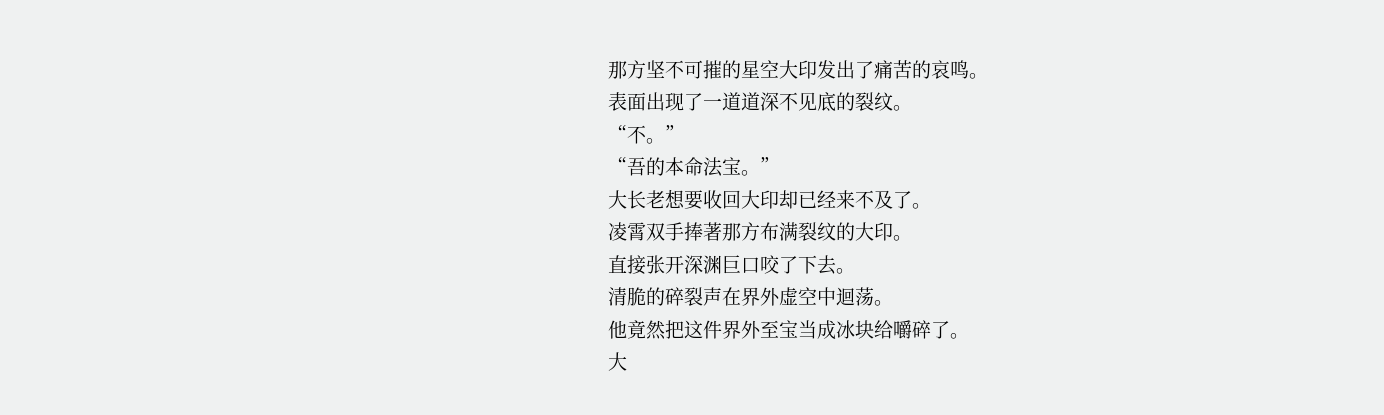那方坚不可摧的星空大印发出了痛苦的哀鸣。
表面出现了一道道深不见底的裂纹。
“不。”
“吾的本命法宝。”
大长老想要收回大印却已经来不及了。
凌霄双手捧著那方布满裂纹的大印。
直接张开深渊巨口咬了下去。
清脆的碎裂声在界外虚空中迴荡。
他竟然把这件界外至宝当成冰块给嚼碎了。
大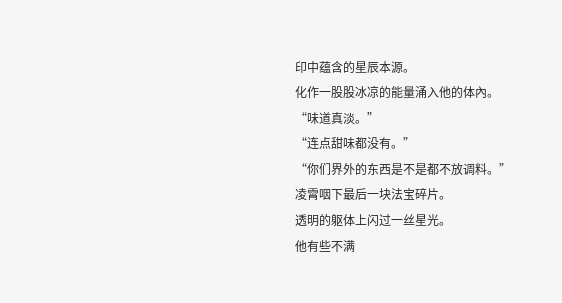印中蕴含的星辰本源。
化作一股股冰凉的能量涌入他的体內。
“味道真淡。”
“连点甜味都没有。”
“你们界外的东西是不是都不放调料。”
凌霄咽下最后一块法宝碎片。
透明的躯体上闪过一丝星光。
他有些不满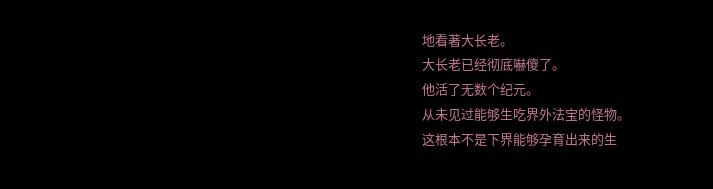地看著大长老。
大长老已经彻底嚇傻了。
他活了无数个纪元。
从未见过能够生吃界外法宝的怪物。
这根本不是下界能够孕育出来的生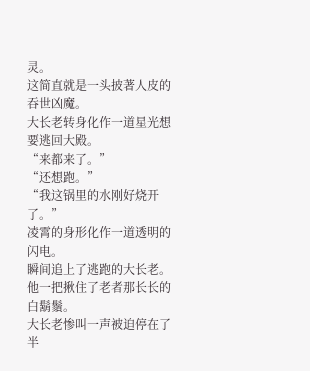灵。
这简直就是一头披著人皮的吞世凶魔。
大长老转身化作一道星光想要逃回大殿。
“来都来了。”
“还想跑。”
“我这锅里的水刚好烧开了。”
凌霄的身形化作一道透明的闪电。
瞬间追上了逃跑的大长老。
他一把揪住了老者那长长的白鬍鬚。
大长老惨叫一声被迫停在了半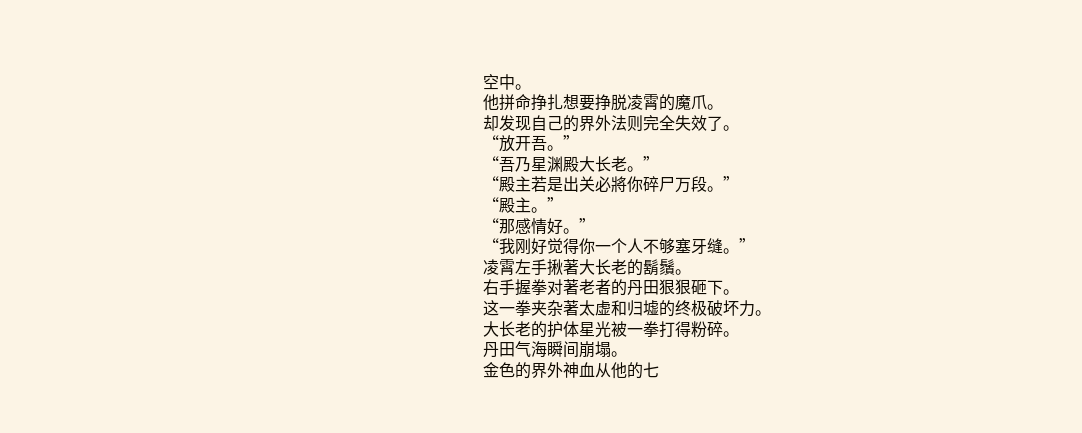空中。
他拼命挣扎想要挣脱凌霄的魔爪。
却发现自己的界外法则完全失效了。
“放开吾。”
“吾乃星渊殿大长老。”
“殿主若是出关必將你碎尸万段。”
“殿主。”
“那感情好。”
“我刚好觉得你一个人不够塞牙缝。”
凌霄左手揪著大长老的鬍鬚。
右手握拳对著老者的丹田狠狠砸下。
这一拳夹杂著太虚和归墟的终极破坏力。
大长老的护体星光被一拳打得粉碎。
丹田气海瞬间崩塌。
金色的界外神血从他的七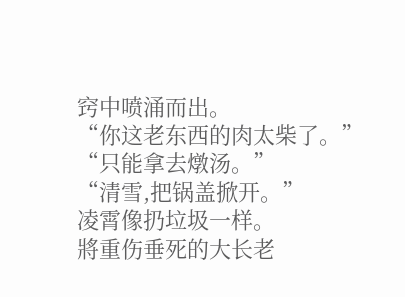窍中喷涌而出。
“你这老东西的肉太柴了。”
“只能拿去燉汤。”
“清雪,把锅盖掀开。”
凌霄像扔垃圾一样。
將重伤垂死的大长老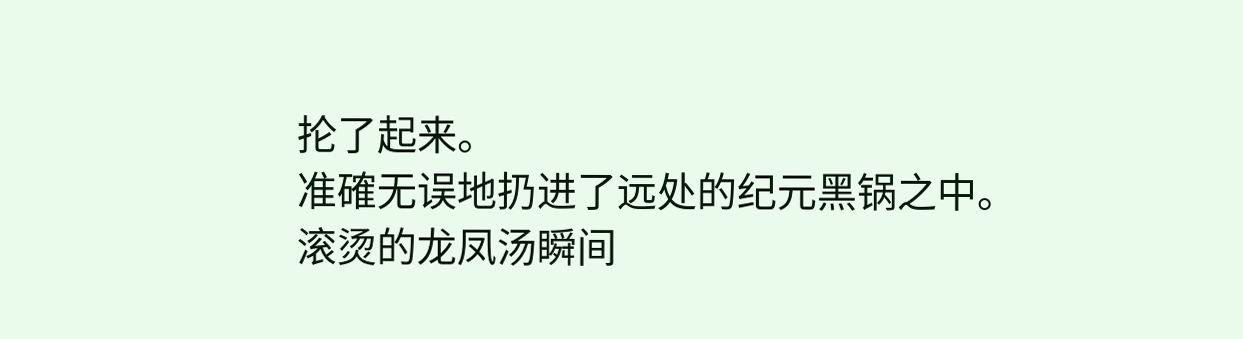抡了起来。
准確无误地扔进了远处的纪元黑锅之中。
滚烫的龙凤汤瞬间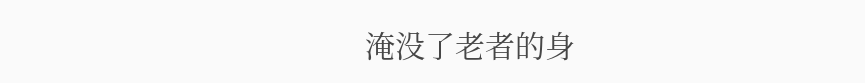淹没了老者的身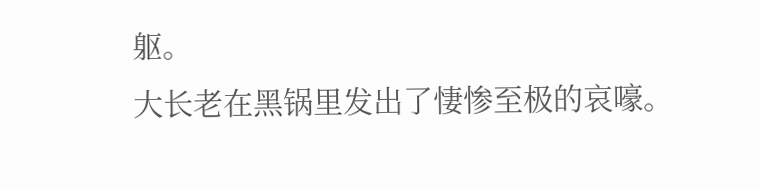躯。
大长老在黑锅里发出了悽惨至极的哀嚎。